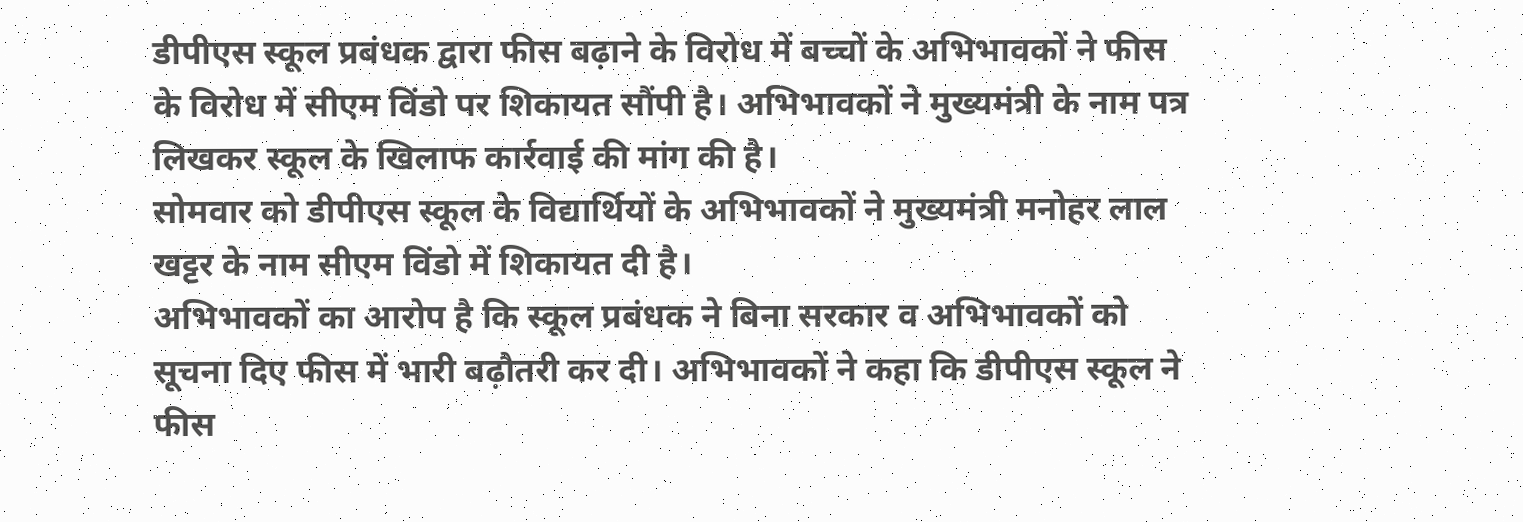डीपीएस स्कूल प्रबंधक द्वारा फीस बढ़ाने के विरोध में बच्चों के अभिभावकों ने फीस के विरोध में सीएम विंडो पर शिकायत सौंपी है। अभिभावकों ने मुख्यमंत्री के नाम पत्र लिखकर स्कूल के खिलाफ कार्रवाई की मांग की है।
सोमवार को डीपीएस स्कूल के विद्यार्थियों के अभिभावकों ने मुख्यमंत्री मनोहर लाल खट्टर के नाम सीएम विंडो में शिकायत दी है।
अभिभावकों का आरोप है कि स्कूल प्रबंधक ने बिना सरकार व अभिभावकों को सूचना दिए फीस में भारी बढ़ौतरी कर दी। अभिभावकों ने कहा कि डीपीएस स्कूल ने फीस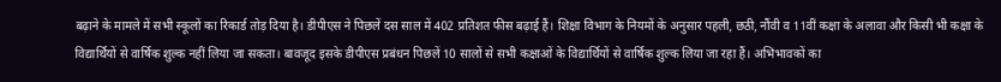बढ़ाने के मामले में सभी स्कूलों का रिकार्ड तोड़ दिया है। डीपीएस ने पिछलें दस साल में 402 प्रतिशत फीस बढ़ाई हैं। शिक्षा विभाग के नियमों के अनुसार पहली, छठी, नौंवी व 11वीं कक्षा के अलावा और किसी भी कक्षा के विद्यार्थियों से वार्षिक शुल्क नहीं लिया जा सकता। बावजूद इसके डीपीएस प्रबंधन पिछलें 10 सालों से सभी कक्षाओं के विद्यार्थियों से वार्षिक शुल्क लिया जा रहा हैं। अभिभावकों का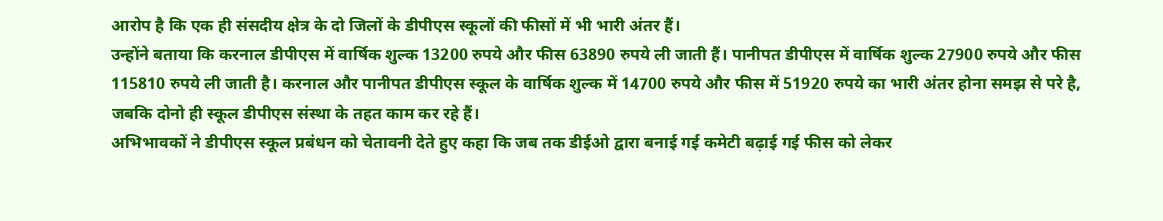आरोप है कि एक ही संसदीय क्षेत्र के दो जिलों के डीपीएस स्कूलों की फीसों में भी भारी अंतर हैं।
उन्होंने बताया कि करनाल डीपीएस में वार्षिक शुल्क 13200 रुपये और फीस 63890 रुपये ली जाती हैं। पानीपत डीपीएस में वार्षिक शुल्क 27900 रुपये और फीस 115810 रुपये ली जाती है। करनाल और पानीपत डीपीएस स्कूल के वार्षिक शुल्क में 14700 रुपये और फीस में 51920 रुपये का भारी अंतर होना समझ से परे है, जबकि दोनो ही स्कूल डीपीएस संस्था के तहत काम कर रहे हैं।
अभिभावकों ने डीपीएस स्कूल प्रबंधन को चेतावनी देते हुए कहा कि जब तक डीईओ द्वारा बनाई गई कमेटी बढ़ाई गई फीस को लेकर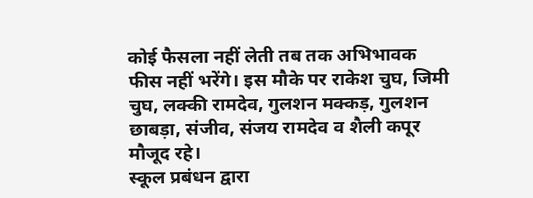कोई फैसला नहीं लेती तब तक अभिभावक फीस नहीं भरेंगे। इस मौके पर राकेश चुघ, जिमी चुघ, लक्की रामदेव, गुलशन मक्कड़, गुलशन छाबड़ा, संजीव, संजय रामदेव व शैली कपूर मौजूद रहे।
स्कूल प्रबंधन द्वारा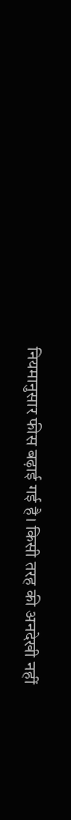नियमानुसार फीस बढ़ाई गई है। किसी तरह की अनदेखी नहीं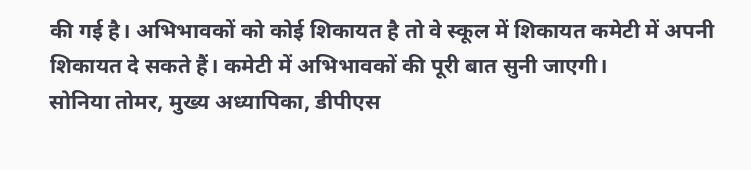की गई है। अभिभावकों को कोई शिकायत है तो वे स्कूल में शिकायत कमेटी में अपनी शिकायत दे सकते हैं। कमेटी में अभिभावकों की पूरी बात सुनी जाएगी।
सोनिया तोमर, मुख्य अध्यापिका, डीपीएस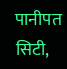पानीपत सिटी,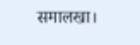समालखा।